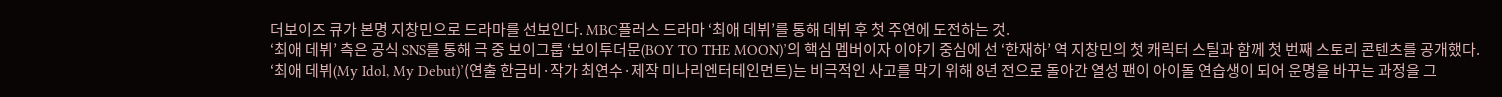더보이즈 큐가 본명 지창민으로 드라마를 선보인다. MBC플러스 드라마 ‘최애 데뷔’를 통해 데뷔 후 첫 주연에 도전하는 것.
‘최애 데뷔’ 측은 공식 SNS를 통해 극 중 보이그룹 ‘보이투더문(BOY TO THE MOON)’의 핵심 멤버이자 이야기 중심에 선 ‘한재하’ 역 지창민의 첫 캐릭터 스틸과 함께 첫 번째 스토리 콘텐츠를 공개했다.
‘최애 데뷔(My Idol, My Debut)’(연출 한금비·작가 최연수·제작 미나리엔터테인먼트)는 비극적인 사고를 막기 위해 8년 전으로 돌아간 열성 팬이 아이돌 연습생이 되어 운명을 바꾸는 과정을 그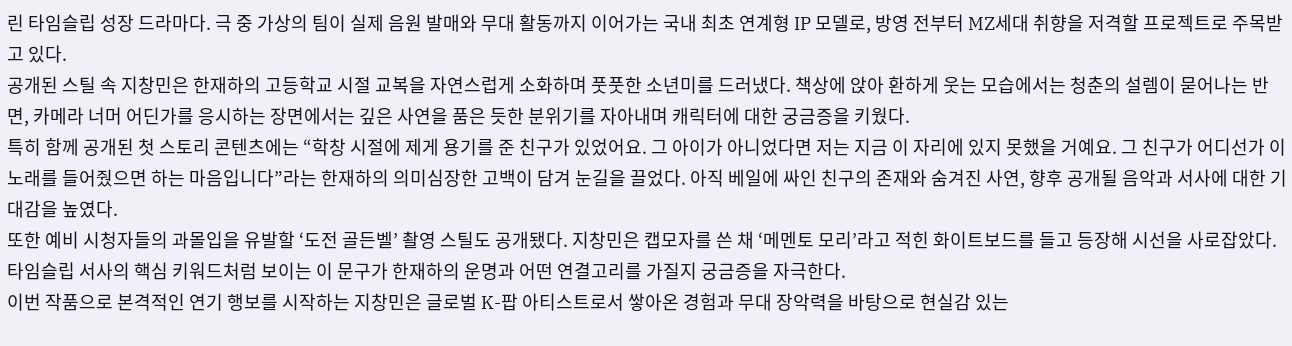린 타임슬립 성장 드라마다. 극 중 가상의 팀이 실제 음원 발매와 무대 활동까지 이어가는 국내 최초 연계형 IP 모델로, 방영 전부터 MZ세대 취향을 저격할 프로젝트로 주목받고 있다.
공개된 스틸 속 지창민은 한재하의 고등학교 시절 교복을 자연스럽게 소화하며 풋풋한 소년미를 드러냈다. 책상에 앉아 환하게 웃는 모습에서는 청춘의 설렘이 묻어나는 반면, 카메라 너머 어딘가를 응시하는 장면에서는 깊은 사연을 품은 듯한 분위기를 자아내며 캐릭터에 대한 궁금증을 키웠다.
특히 함께 공개된 첫 스토리 콘텐츠에는 “학창 시절에 제게 용기를 준 친구가 있었어요. 그 아이가 아니었다면 저는 지금 이 자리에 있지 못했을 거예요. 그 친구가 어디선가 이 노래를 들어줬으면 하는 마음입니다”라는 한재하의 의미심장한 고백이 담겨 눈길을 끌었다. 아직 베일에 싸인 친구의 존재와 숨겨진 사연, 향후 공개될 음악과 서사에 대한 기대감을 높였다.
또한 예비 시청자들의 과몰입을 유발할 ‘도전 골든벨’ 촬영 스틸도 공개됐다. 지창민은 캡모자를 쓴 채 ‘메멘토 모리’라고 적힌 화이트보드를 들고 등장해 시선을 사로잡았다. 타임슬립 서사의 핵심 키워드처럼 보이는 이 문구가 한재하의 운명과 어떤 연결고리를 가질지 궁금증을 자극한다.
이번 작품으로 본격적인 연기 행보를 시작하는 지창민은 글로벌 K-팝 아티스트로서 쌓아온 경험과 무대 장악력을 바탕으로 현실감 있는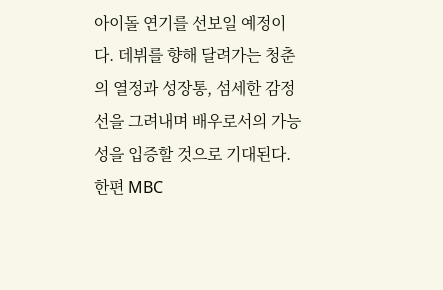아이돌 연기를 선보일 예정이다. 데뷔를 향해 달려가는 청춘의 열정과 성장통, 섬세한 감정선을 그려내며 배우로서의 가능성을 입증할 것으로 기대된다.
한편 MBC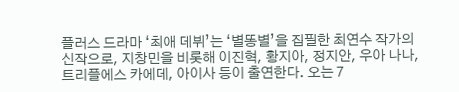플러스 드라마 ‘최애 데뷔’는 ‘별똥별’을 집필한 최연수 작가의 신작으로, 지창민을 비롯해 이진혁, 황지아, 정지안, 우아 나나, 트리플에스 카에데, 아이사 등이 출연한다. 오는 7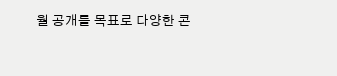월 공개를 목표로 다양한 콘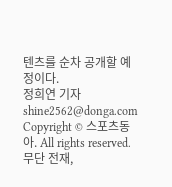텐츠를 순차 공개할 예정이다.
정희연 기자 shine2562@donga.com
Copyright © 스포츠동아. All rights reserved. 무단 전재,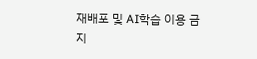재배포 및 AI학습 이용 금지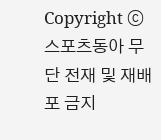Copyright ⓒ 스포츠동아 무단 전재 및 재배포 금지